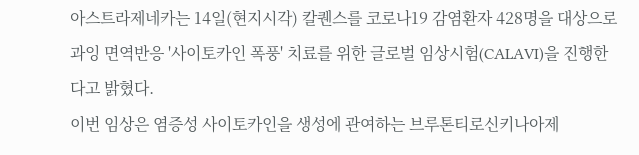아스트라제네카는 14일(현지시각) 칼퀜스를 코로나19 감염환자 428명을 대상으로 과잉 면역반응 '사이토카인 폭풍' 치료를 위한 글로벌 임상시험(CALAVI)을 진행한다고 밝혔다.
이번 임상은 염증성 사이토카인을 생성에 관여하는 브루톤티로신키나아제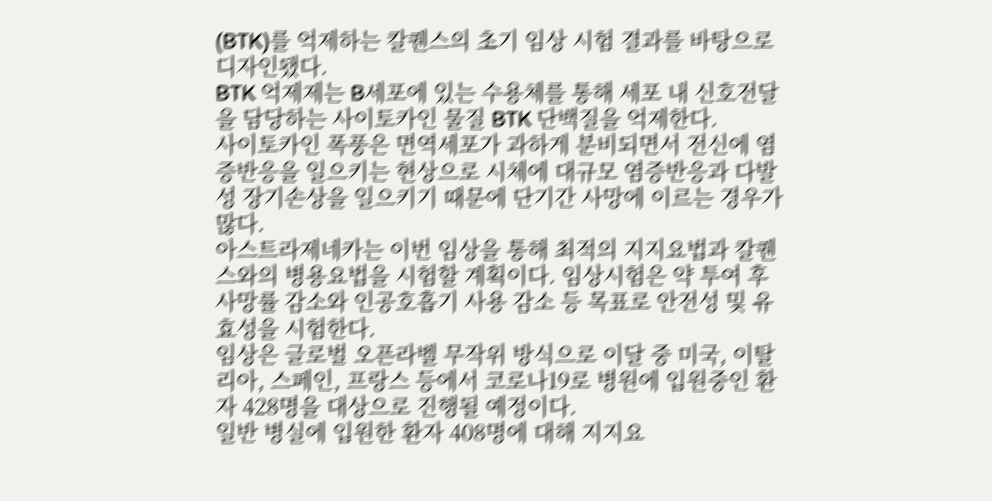(BTK)를 억제하는 칼퀜스의 초기 임상 시험 결과를 바탕으로 디자인됐다.
BTK 억제제는 B세포에 있는 수용체를 통해 세포 내 신호전달을 담당하는 사이토카인 물질 BTK 단백질을 억제한다.
사이토카인 폭풍은 면역세포가 과하게 분비되면서 전신에 염증반응을 일으키는 현상으로 시체에 대규모 염증반응과 다발성 장기손상을 일으키기 때문에 단기간 사망에 이르는 경우가 많다.
아스트라제네카는 이번 임상을 통해 최적의 지지요법과 칼퀜스와의 병용요법을 시험할 계획이다. 임상시험은 약 투여 후 사망률 감소와 인공호흡기 사용 감소 등 목표로 안전성 및 유효성을 시험한다.
임상은 글로벌 오픈라벨 무작위 방식으로 이달 중 미국, 이탈리아, 스페인, 프랑스 등에서 코로나19로 병원에 입원중인 환자 428명을 대상으로 진행될 예정이다.
일반 병실에 입원한 환자 408명에 대해 지지요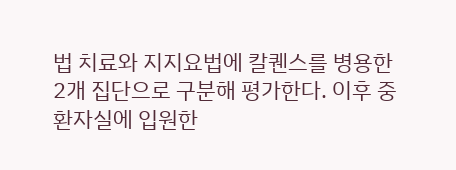법 치료와 지지요법에 칼퀜스를 병용한 2개 집단으로 구분해 평가한다. 이후 중환자실에 입원한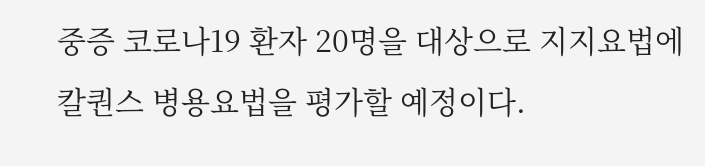중증 코로나19 환자 20명을 대상으로 지지요법에 칼퀀스 병용요법을 평가할 예정이다.